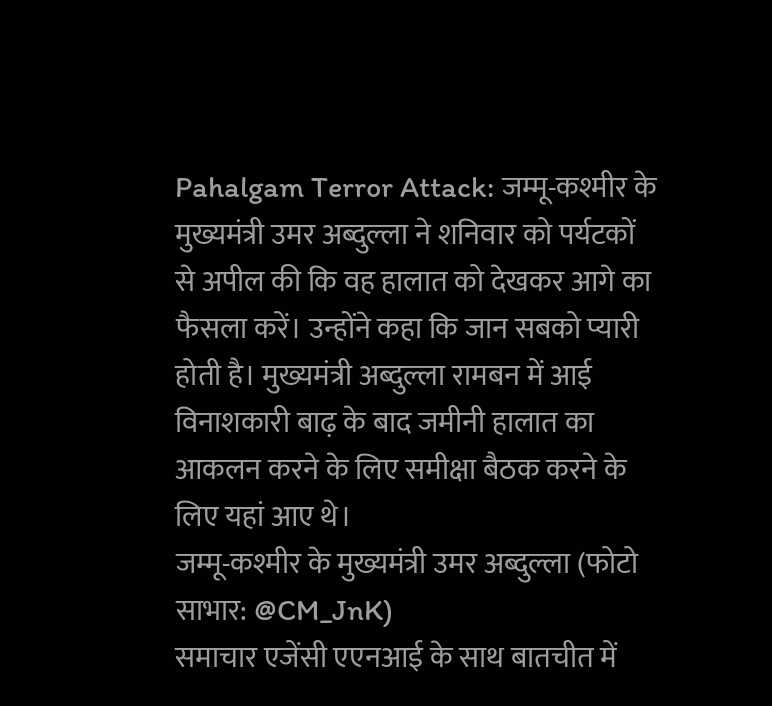Pahalgam Terror Attack: जम्मू-कश्मीर के मुख्यमंत्री उमर अब्दुल्ला ने शनिवार को पर्यटकों से अपील की कि वह हालात को देखकर आगे का फैसला करें। उन्होंने कहा कि जान सबको प्यारी होती है। मुख्यमंत्री अब्दुल्ला रामबन में आई विनाशकारी बाढ़ के बाद जमीनी हालात का आकलन करने के लिए समीक्षा बैठक करने के लिए यहां आए थे।
जम्मू-कश्मीर के मुख्यमंत्री उमर अब्दुल्ला (फोटो साभार: @CM_JnK)
समाचार एजेंसी एएनआई के साथ बातचीत में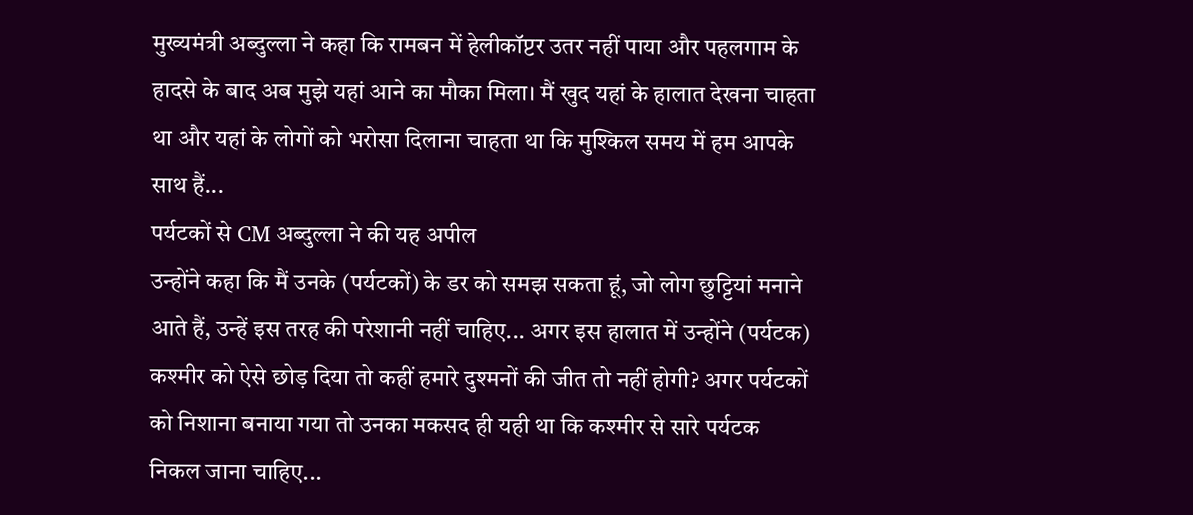मुख्यमंत्री अब्दुल्ला ने कहा कि रामबन में हेलीकॉप्टर उतर नहीं पाया और पहलगाम के हादसे के बाद अब मुझे यहां आने का मौका मिला। मैं खुद यहां के हालात देखना चाहता था और यहां के लोगों को भरोसा दिलाना चाहता था कि मुश्किल समय में हम आपके साथ हैं...
पर्यटकों से CM अब्दुल्ला ने की यह अपील
उन्होंने कहा कि मैं उनके (पर्यटकों) के डर को समझ सकता हूं, जो लोग छुट्टियां मनाने आते हैं, उन्हें इस तरह की परेशानी नहीं चाहिए... अगर इस हालात में उन्होंने (पर्यटक) कश्मीर को ऐसे छोड़ दिया तो कहीं हमारे दुश्मनों की जीत तो नहीं होगी? अगर पर्यटकों को निशाना बनाया गया तो उनका मकसद ही यही था कि कश्मीर से सारे पर्यटक निकल जाना चाहिए...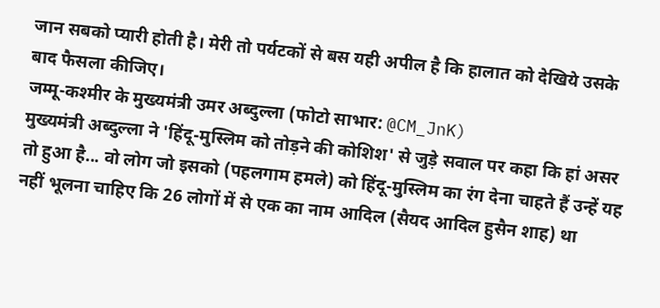जान सबको प्यारी होती है। मेरी तो पर्यटकों से बस यही अपील है कि हालात को देखिये उसके बाद फैसला कीजिए।
जम्मू-कश्मीर के मुख्यमंत्री उमर अब्दुल्ला (फोटो साभार: @CM_JnK)
मुख्यमंत्री अब्दुल्ला ने 'हिंदू-मुस्लिम को तोड़ने की कोशिश' से जुड़े सवाल पर कहा कि हां असर तो हुआ है... वो लोग जो इसको (पहलगाम हमले) को हिंदू-मुस्लिम का रंग देना चाहते हैं उन्हें यह नहीं भूलना चाहिए कि 26 लोगों में से एक का नाम आदिल (सैयद आदिल हुसैन शाह) था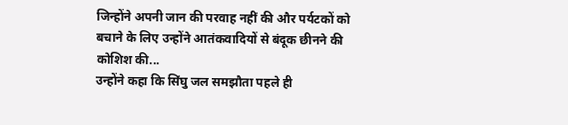जिन्होंने अपनी जान की परवाह नहीं की और पर्यटकों को बचाने के लिए उन्होंने आतंकवादियों से बंदूक छीनने की कोशिश की...
उन्होंने कहा कि सिंघु जल समझौता पहले ही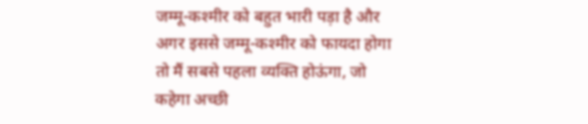जम्मू-कश्मीर को बहुत भारी पड़ा है और अगर इससे जम्मू-कश्मीर को फायदा होगा तो मैं सबसे पहला व्यक्ति होऊंगा, जो कहेगा अच्छी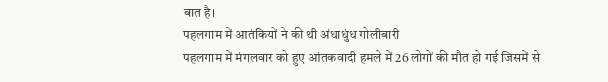बात है।
पहलगाम में आतंकियों ने की थी अंधाधुंध गोलीबारी
पहलगाम में मंगलवार को हुए आंतकवादी हमले में 26 लोगों की मौत हो गई जिसमें से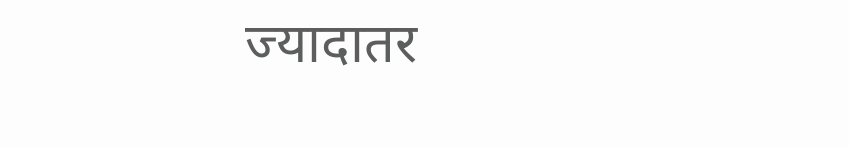ज्यादातर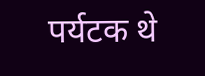पर्यटक थे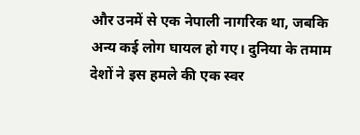और उनमें से एक नेपाली नागरिक था, जबकि अन्य कई लोग घायल हो गए। दुनिया के तमाम देशों ने इस हमले की एक स्वर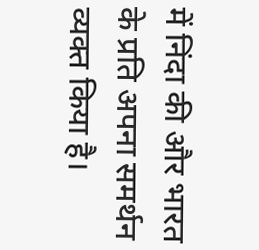में निंदा की और भारत के प्रति अपना समर्थन व्यक्त किया है।